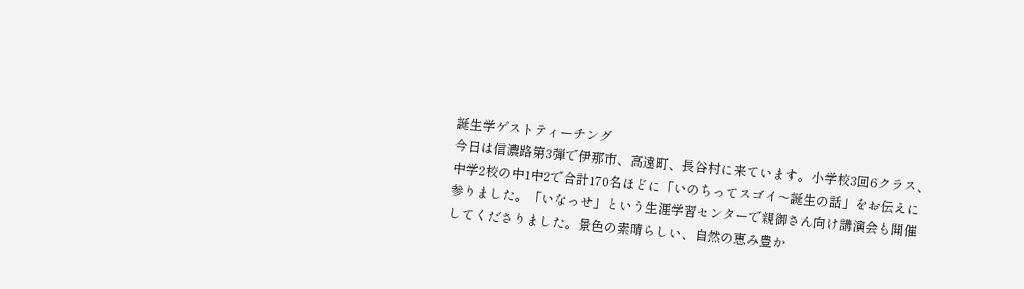誕生学ゲストティーチング
今日は信濃路第3弾で伊那市、高遠町、長谷村に来ています。小学校3回6クラス、中学2校の中1中2で合計170名ほどに「いのちってスゴイ〜誕生の話」をお伝えに参りました。「いなっせ」という生涯学習センターで親御さん向け講演会も開催してくださりました。景色の素晴らしい、自然の恵み豊か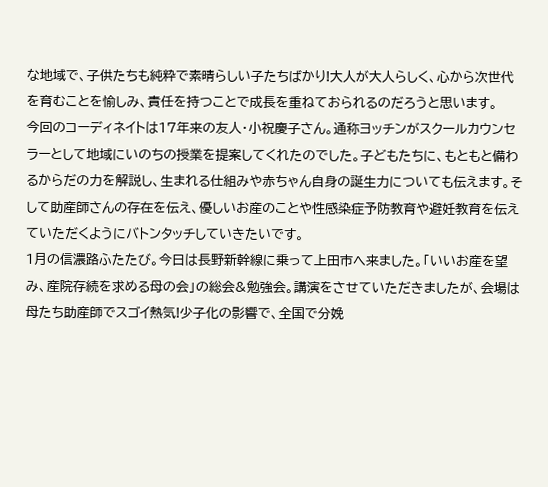な地域で、子供たちも純粋で素晴らしい子たちばかり!大人が大人らしく、心から次世代を育むことを愉しみ、責任を持つことで成長を重ねておられるのだろうと思います。
今回のコーディネイトは17年来の友人・小祝慶子さん。通称ヨッチンがスクールカウンセラーとして地域にいのちの授業を提案してくれたのでした。子どもたちに、もともと備わるからだの力を解説し、生まれる仕組みや赤ちゃん自身の誕生力についても伝えます。そして助産師さんの存在を伝え、優しいお産のことや性感染症予防教育や避妊教育を伝えていただくようにバトンタッチしていきたいです。
1月の信濃路ふたたび。今日は長野新幹線に乗って上田市へ来ました。「いいお産を望み、産院存続を求める母の会」の総会&勉強会。講演をさせていただきましたが、会場は母たち助産師でスゴイ熱気!少子化の影響で、全国で分娩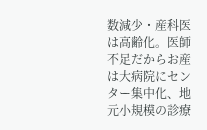数減少・産科医は高齢化。医師不足だからお産は大病院にセンター集中化、地元小規模の診療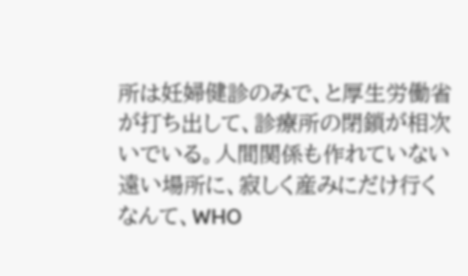所は妊婦健診のみで、と厚生労働省が打ち出して、診療所の閉鎖が相次いでいる。人間関係も作れていない遠い場所に、寂しく産みにだけ行くなんて、WHO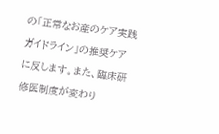の「正常なお産のケア実践ガイドライン」の推奨ケアに反します。また、臨床研修医制度が変わり